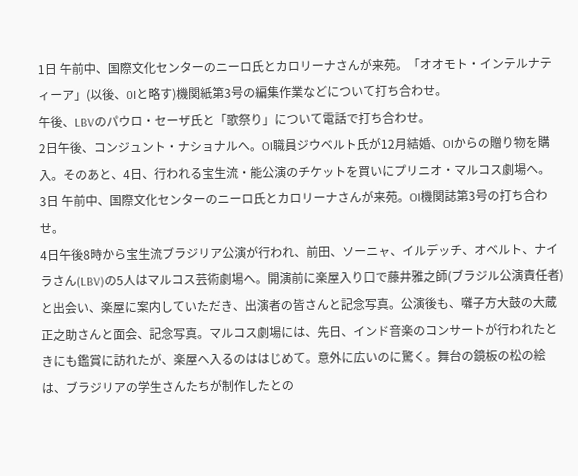1日 午前中、国際文化センターのニーロ氏とカロリーナさんが来苑。「オオモト・インテルナティーア」(以後、0Iと略す)機関紙第3号の編集作業などについて打ち合わせ。
午後、LBVのパウロ・セーザ氏と「歌祭り」について電話で打ち合わせ。
2日午後、コンジュント・ナショナルへ。OI職員ジウベルト氏が12月結婚、OIからの贈り物を購入。そのあと、4日、行われる宝生流・能公演のチケットを買いにプリニオ・マルコス劇場へ。
3日 午前中、国際文化センターのニーロ氏とカロリーナさんが来苑。OI機関誌第3号の打ち合わせ。
4日午後8時から宝生流ブラジリア公演が行われ、前田、ソーニャ、イルデッチ、オベルト、ナイラさん(LBV)の5人はマルコス芸術劇場へ。開演前に楽屋入り口で藤井雅之師(ブラジル公演責任者)と出会い、楽屋に案内していただき、出演者の皆さんと記念写真。公演後も、囃子方大鼓の大蔵正之助さんと面会、記念写真。マルコス劇場には、先日、インド音楽のコンサートが行われたときにも鑑賞に訪れたが、楽屋へ入るのははじめて。意外に広いのに驚く。舞台の鏡板の松の絵は、ブラジリアの学生さんたちが制作したとの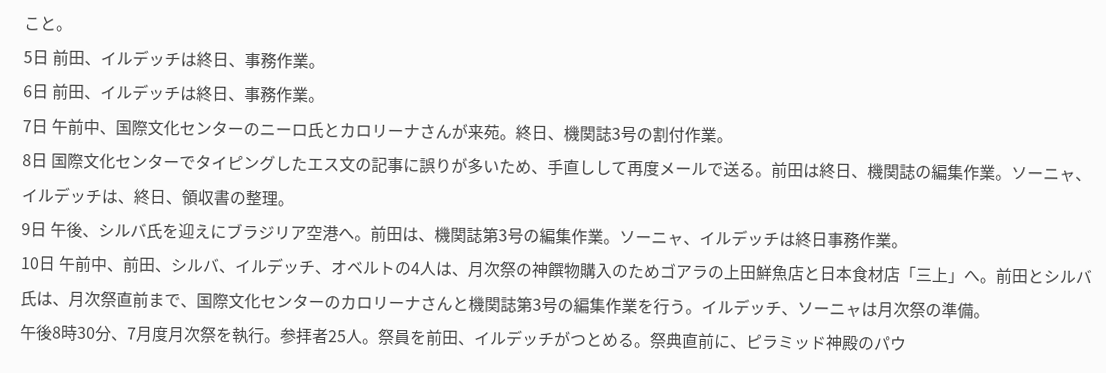こと。
5日 前田、イルデッチは終日、事務作業。
6日 前田、イルデッチは終日、事務作業。
7日 午前中、国際文化センターのニーロ氏とカロリーナさんが来苑。終日、機関誌3号の割付作業。
8日 国際文化センターでタイピングしたエス文の記事に誤りが多いため、手直しして再度メールで送る。前田は終日、機関誌の編集作業。ソーニャ、イルデッチは、終日、領収書の整理。
9日 午後、シルバ氏を迎えにブラジリア空港へ。前田は、機関誌第3号の編集作業。ソーニャ、イルデッチは終日事務作業。
10日 午前中、前田、シルバ、イルデッチ、オベルトの4人は、月次祭の神饌物購入のためゴアラの上田鮮魚店と日本食材店「三上」へ。前田とシルバ氏は、月次祭直前まで、国際文化センターのカロリーナさんと機関誌第3号の編集作業を行う。イルデッチ、ソーニャは月次祭の準備。
午後8時30分、7月度月次祭を執行。参拝者25人。祭員を前田、イルデッチがつとめる。祭典直前に、ピラミッド神殿のパウ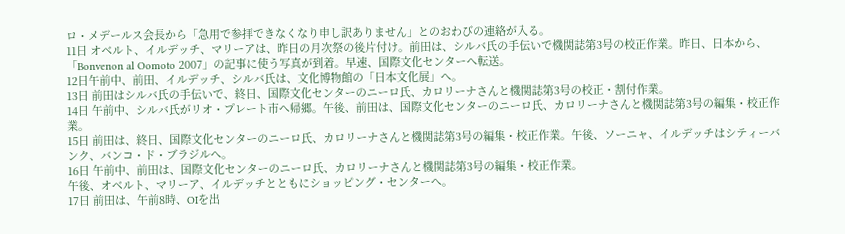ロ・メデールス会長から「急用で参拝できなくなり申し訳ありません」とのおわびの連絡が入る。
11日 オベルト、イルデッチ、マリーアは、昨日の月次祭の後片付け。前田は、シルバ氏の手伝いで機関誌第3号の校正作業。昨日、日本から、「Bonvenon al Oomoto 2007」の記事に使う写真が到着。早速、国際文化センターへ転送。
12日午前中、前田、イルデッチ、シルバ氏は、文化博物館の「日本文化展」へ。
13日 前田はシルバ氏の手伝いで、終日、国際文化センターのニーロ氏、カロリーナさんと機関誌第3号の校正・割付作業。
14日 午前中、シルバ氏がリオ・プレート市へ帰郷。午後、前田は、国際文化センターのニーロ氏、カロリーナさんと機関誌第3号の編集・校正作業。
15日 前田は、終日、国際文化センターのニーロ氏、カロリーナさんと機関誌第3号の編集・校正作業。午後、ソーニャ、イルデッチはシティーバンク、バンコ・ド・ブラジルへ。
16日 午前中、前田は、国際文化センターのニーロ氏、カロリーナさんと機関誌第3号の編集・校正作業。
午後、オベルト、マリーア、イルデッチとともにショッピング・センターへ。
17日 前田は、午前8時、OIを出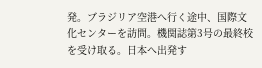発。ブラジリア空港へ行く途中、国際文化センターを訪問。機関誌第3号の最終校を受け取る。日本へ出発す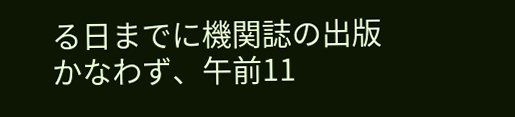る日までに機関誌の出版かなわず、午前11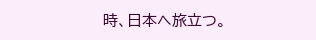時、日本へ旅立つ。